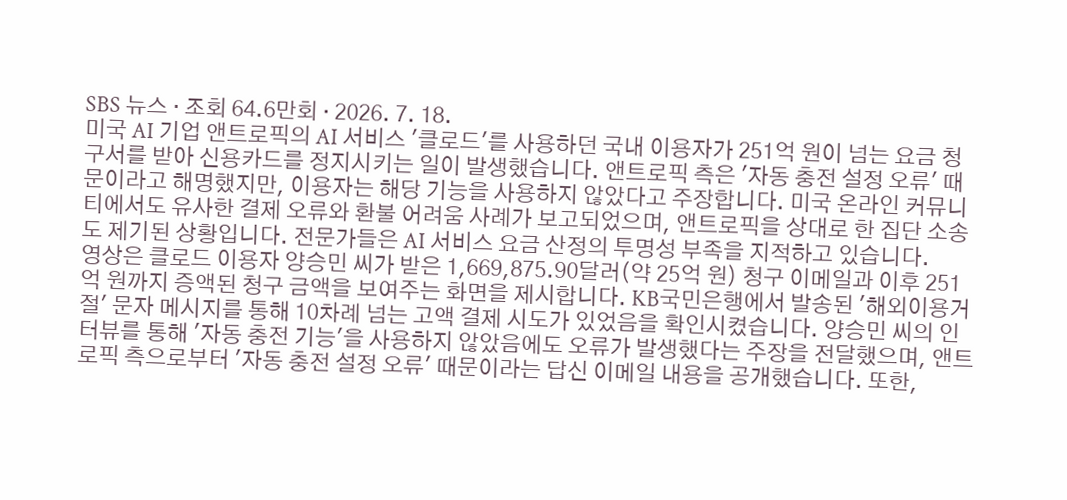SBS 뉴스 · 조회 64.6만회 · 2026. 7. 18.
미국 AI 기업 앤트로픽의 AI 서비스 '클로드'를 사용하던 국내 이용자가 251억 원이 넘는 요금 청구서를 받아 신용카드를 정지시키는 일이 발생했습니다. 앤트로픽 측은 '자동 충전 설정 오류' 때문이라고 해명했지만, 이용자는 해당 기능을 사용하지 않았다고 주장합니다. 미국 온라인 커뮤니티에서도 유사한 결제 오류와 환불 어려움 사례가 보고되었으며, 앤트로픽을 상대로 한 집단 소송도 제기된 상황입니다. 전문가들은 AI 서비스 요금 산정의 투명성 부족을 지적하고 있습니다.
영상은 클로드 이용자 양승민 씨가 받은 1,669,875.90달러(약 25억 원) 청구 이메일과 이후 251억 원까지 증액된 청구 금액을 보여주는 화면을 제시합니다. KB국민은행에서 발송된 '해외이용거절' 문자 메시지를 통해 10차례 넘는 고액 결제 시도가 있었음을 확인시켰습니다. 양승민 씨의 인터뷰를 통해 '자동 충전 기능'을 사용하지 않았음에도 오류가 발생했다는 주장을 전달했으며, 앤트로픽 측으로부터 '자동 충전 설정 오류' 때문이라는 답신 이메일 내용을 공개했습니다. 또한,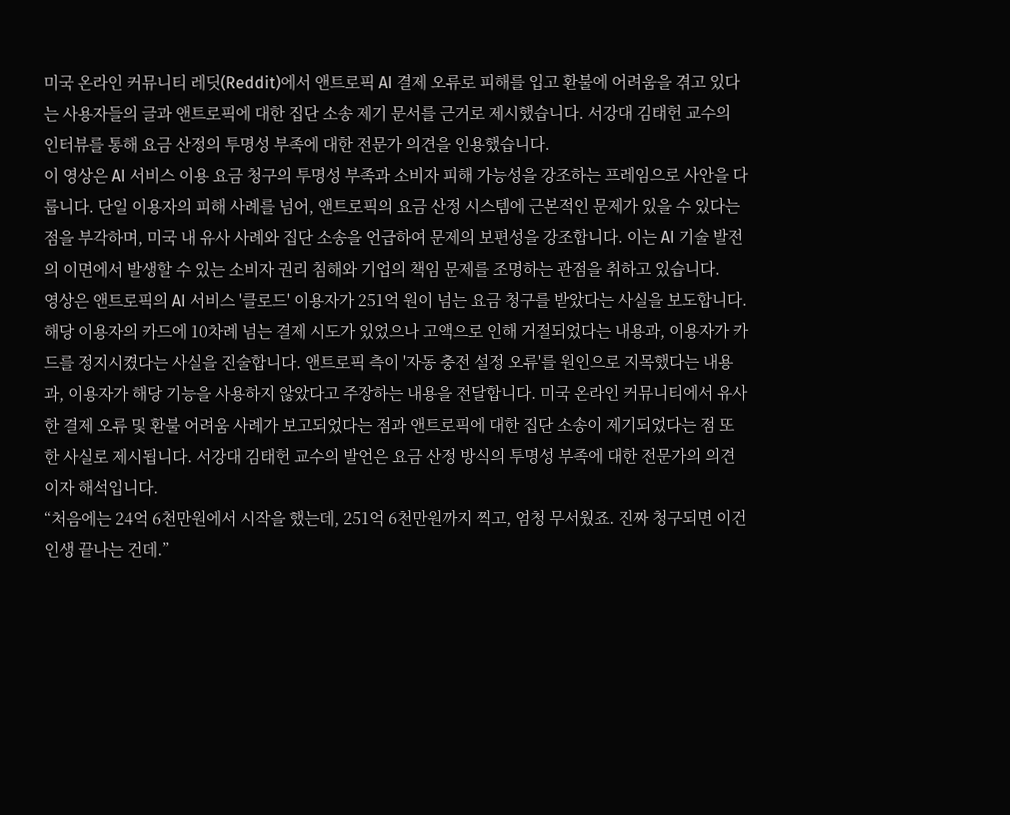미국 온라인 커뮤니티 레딧(Reddit)에서 앤트로픽 AI 결제 오류로 피해를 입고 환불에 어려움을 겪고 있다는 사용자들의 글과 앤트로픽에 대한 집단 소송 제기 문서를 근거로 제시했습니다. 서강대 김태헌 교수의 인터뷰를 통해 요금 산정의 투명성 부족에 대한 전문가 의견을 인용했습니다.
이 영상은 AI 서비스 이용 요금 청구의 투명성 부족과 소비자 피해 가능성을 강조하는 프레임으로 사안을 다룹니다. 단일 이용자의 피해 사례를 넘어, 앤트로픽의 요금 산정 시스템에 근본적인 문제가 있을 수 있다는 점을 부각하며, 미국 내 유사 사례와 집단 소송을 언급하여 문제의 보편성을 강조합니다. 이는 AI 기술 발전의 이면에서 발생할 수 있는 소비자 권리 침해와 기업의 책임 문제를 조명하는 관점을 취하고 있습니다.
영상은 앤트로픽의 AI 서비스 '클로드' 이용자가 251억 원이 넘는 요금 청구를 받았다는 사실을 보도합니다. 해당 이용자의 카드에 10차례 넘는 결제 시도가 있었으나 고액으로 인해 거절되었다는 내용과, 이용자가 카드를 정지시켰다는 사실을 진술합니다. 앤트로픽 측이 '자동 충전 설정 오류'를 원인으로 지목했다는 내용과, 이용자가 해당 기능을 사용하지 않았다고 주장하는 내용을 전달합니다. 미국 온라인 커뮤니티에서 유사한 결제 오류 및 환불 어려움 사례가 보고되었다는 점과 앤트로픽에 대한 집단 소송이 제기되었다는 점 또한 사실로 제시됩니다. 서강대 김태헌 교수의 발언은 요금 산정 방식의 투명성 부족에 대한 전문가의 의견이자 해석입니다.
“처음에는 24억 6천만원에서 시작을 했는데, 251억 6천만원까지 찍고, 엄청 무서웠죠. 진짜 청구되면 이건 인생 끝나는 건데.”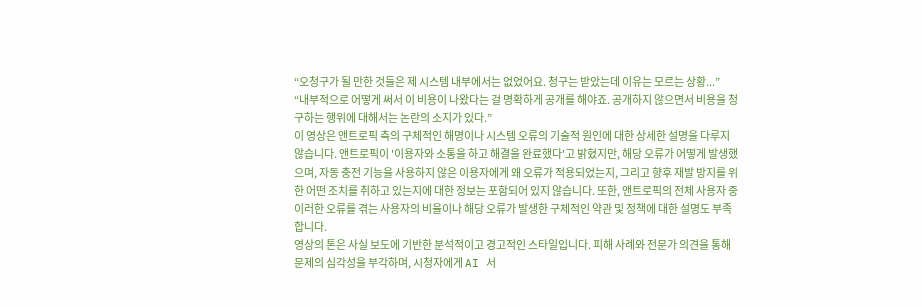“오청구가 될 만한 것들은 제 시스템 내부에서는 없었어요. 청구는 받았는데 이유는 모르는 상황...”
“내부적으로 어떻게 써서 이 비용이 나왔다는 걸 명확하게 공개를 해야죠. 공개하지 않으면서 비용을 청구하는 행위에 대해서는 논란의 소지가 있다.”
이 영상은 앤트로픽 측의 구체적인 해명이나 시스템 오류의 기술적 원인에 대한 상세한 설명을 다루지 않습니다. 앤트로픽이 '이용자와 소통을 하고 해결을 완료했다'고 밝혔지만, 해당 오류가 어떻게 발생했으며, 자동 충전 기능을 사용하지 않은 이용자에게 왜 오류가 적용되었는지, 그리고 향후 재발 방지를 위한 어떤 조치를 취하고 있는지에 대한 정보는 포함되어 있지 않습니다. 또한, 앤트로픽의 전체 사용자 중 이러한 오류를 겪는 사용자의 비율이나 해당 오류가 발생한 구체적인 약관 및 정책에 대한 설명도 부족합니다.
영상의 톤은 사실 보도에 기반한 분석적이고 경고적인 스타일입니다. 피해 사례와 전문가 의견을 통해 문제의 심각성을 부각하며, 시청자에게 AI 서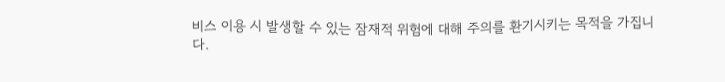비스 이용 시 발생할 수 있는 잠재적 위험에 대해 주의를 환기시키는 목적을 가집니다.